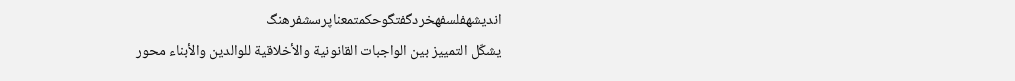اندیشهفلسفهخردگفتگوحکمتمعناپرسشفرهنگ
يشكّل التمييز بين الواجبات القانونية والأخلاقية للوالدين والأبناء محور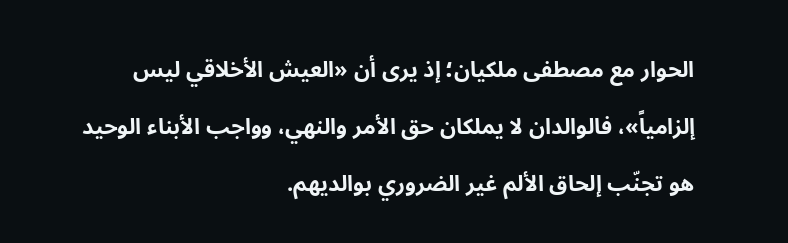الحوار مع مصطفى ملكيان؛ إذ يرى أن «العيش الأخلاقي ليس إلزامياً»، فالوالدان لا يملكان حق الأمر والنهي، وواجب الأبناء الوحيد هو تجنّب إلحاق الألم غير الضروري بوالديهم.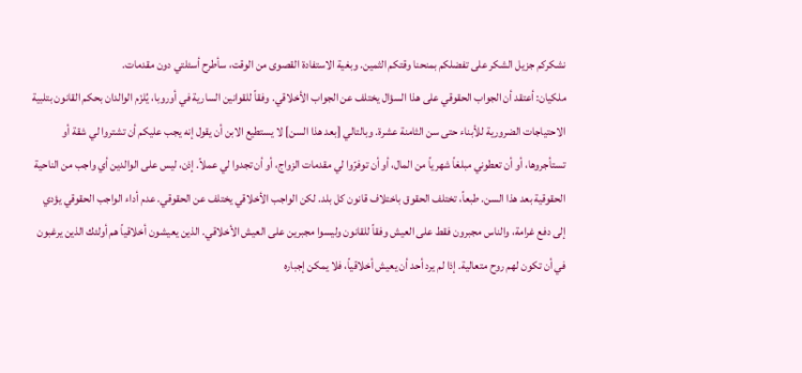نشكركم جزيل الشكر على تفضلكم بمنحنا وقتكم الثمين. وبغية الاستفادة القصوى من الوقت، سأطرح أسئلتي دون مقدمات.
ملكيان: أعتقد أن الجواب الحقوقي على هذا السؤال يختلف عن الجواب الأخلاقي. وفقاً للقوانين السارية في أوروبا، يُلزَم الوالدان بحكم القانون بتلبية الاحتياجات الضرورية للأبناء حتى سن الثامنة عشرة. وبالتالي [بعد هذا السن] لا يستطيع الابن أن يقول إنه يجب عليكم أن تشتروا لي شقة أو تستأجروها، أو أن تعطوني مبلغاً شهرياً من المال، أو أن توفرّوا لي مقدمات الزواج، أو أن تجدوا لي عملاً. إذن، ليس على الوالدين أي واجب من الناحية الحقوقية بعد هذا السن. طبعاً، تختلف الحقوق باختلاف قانون كل بلد. لكن الواجب الأخلاقي يختلف عن الحقوقي. عدم أداء الواجب الحقوقي يؤدي إلى دفع غرامة، والناس مجبرون فقط على العيش وفقاً للقانون وليسوا مجبرين على العيش الأخلاقي. الذين يعيشون أخلاقياً هم أولئك الذين يرغبون في أن تكون لهم روح متعالية. إذا لم يرد أحد أن يعيش أخلاقياً، فلا يمكن إجباره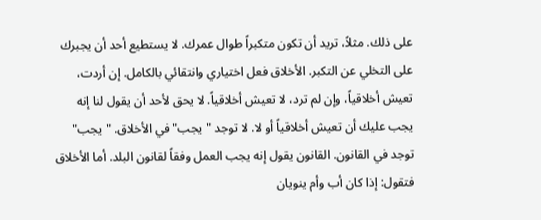على ذلك. مثلاً، تريد أن تكون متكبراً طوال عمرك. لا يستطيع أحد أن يجبرك على التخلي عن التكبر. الأخلاق فعل اختياري وانتقائي بالكامل. إن أردت، تعيش أخلاقياً، وإن لم ترد، لا تعيش أخلاقياً. لا يحق لأحد أن يقول لنا إنه يجب عليك أن تعيش أخلاقياً أو لا. لا توجد "يجب" في الأخلاق. "يجب" توجد في القانون. القانون يقول إنه يجب العمل وفقاً لقانون البلد. أما الأخلاق فتقول: إذا كان أب وأم ينويان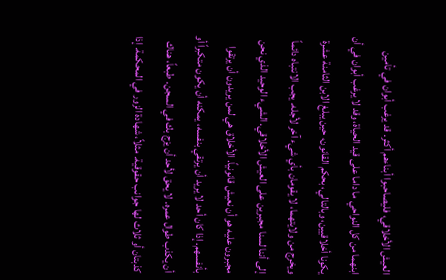العيش الأخلاقي، فليصاحبوا أبناءهم أكثر. قد يرغب أبوان في تأمين ابنهما من كل النواحي ما داما على قيد الحياة، وقد لا يرغب أبوان في أن يكونا أخلاقيين، وبالتالي، بحكم القانون، حين يبلغ الابن الثامنة عشرة ويخرج من ولايتهما، لا يقومان بأي شيء آخر لأجله. يجب الانتباه دائماً إلى أننا لسنا مجبرين على العيش الأخلاقي. الشيء الوحيد الذي نحن مجبرون عليه هو أن نعيش قانونياً. الأخلاق هي لمن يريدون أن يرتقوا بأنفسهم. إذا كان أحد لا يريد أن يرتقي بنفسه، يمكنه أن يكون متكبراً أو أن يكذب طوال عمره. لا يحق لأحد أن يزج بك في السجن. طبعاً، هناك كذبتان أو ثلاث لها جوانب حقوقية. مثلاً، شهادة الزور في المحكمة. إذا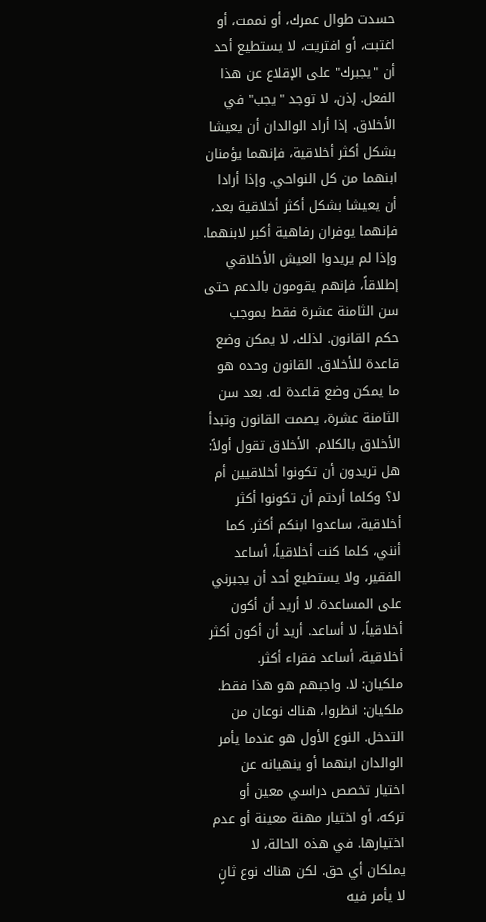حسدت طوال عمرك، أو نممت، أو اغتبت، أو افتريت، لا يستطيع أحد أن "يجبرك" على الإقلاع عن هذا الفعل. إذن، لا توجد "يجب" في الأخلاق. إذا أراد الوالدان أن يعيشا بشكل أكثر أخلاقية، فإنهما يؤمنان ابنهما من كل النواحي. وإذا أرادا أن يعيشا بشكل أكثر أخلاقية بعد، فإنهما يوفران رفاهية أكبر لابنهما. وإذا لم يريدوا العيش الأخلاقي إطلاقاً، فإنهم يقومون بالدعم حتى سن الثامنة عشرة فقط بموجب حكم القانون. لذلك، لا يمكن وضع قاعدة للأخلاق. القانون وحده هو ما يمكن وضع قاعدة له. بعد سن الثامنة عشرة، يصمت القانون وتبدأ الأخلاق بالكلام. الأخلاق تقول أولاً: هل تريدون أن تكونوا أخلاقيين أم لا؟ وكلما أردتم أن تكونوا أكثر أخلاقية، ساعدوا ابنكم أكثر. كما أنني، كلما كنت أخلاقياً، أساعد الفقير، ولا يستطيع أحد أن يجبرني على المساعدة. لا أريد أن أكون أخلاقياً، لا أساعد. أريد أن أكون أكثر أخلاقية، أساعد فقراء أكثر.
ملكيان: لا. واجبهم هو هذا فقط.
ملكيان: انظروا، هناك نوعان من التدخل. النوع الأول هو عندما يأمر الوالدان ابنهما أو ينهيانه عن اختيار تخصص دراسي معين أو تركه، أو اختيار مهنة معينة أو عدم اختيارها. في هذه الحالة، لا يملكان أي حق. لكن هناك نوع ثانٍ لا يأمر فيه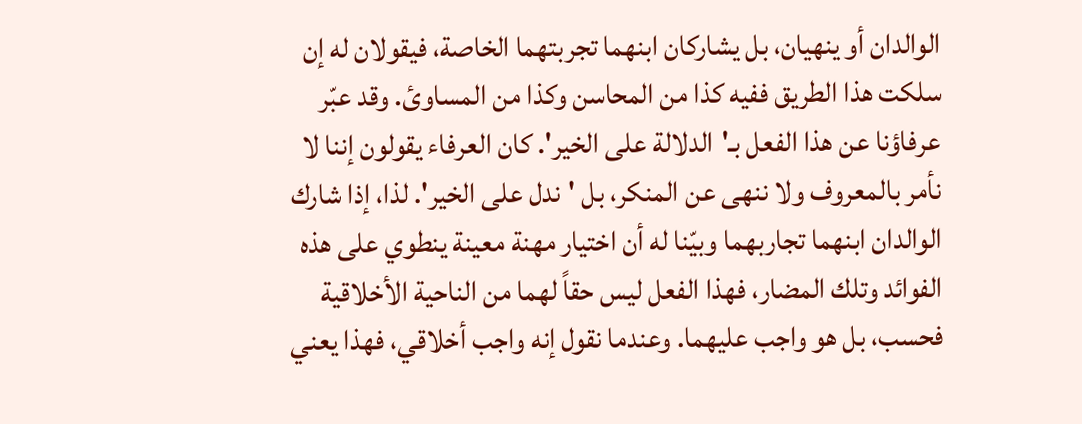الوالدان أو ينهيان، بل يشاركان ابنهما تجربتهما الخاصة، فيقولان له إن سلكت هذا الطريق ففيه كذا من المحاسن وكذا من المساوئ. وقد عبّر عرفاؤنا عن هذا الفعل بـ'الدلالة على الخير'. كان العرفاء يقولون إننا لا نأمر بالمعروف ولا ننهى عن المنكر، بل 'ندل على الخير'. لذا، إذا شارك الوالدان ابنهما تجاربهما وبيّنا له أن اختيار مهنة معينة ينطوي على هذه الفوائد وتلك المضار، فهذا الفعل ليس حقاً لهما من الناحية الأخلاقية فحسب، بل هو واجب عليهما. وعندما نقول إنه واجب أخلاقي، فهذا يعني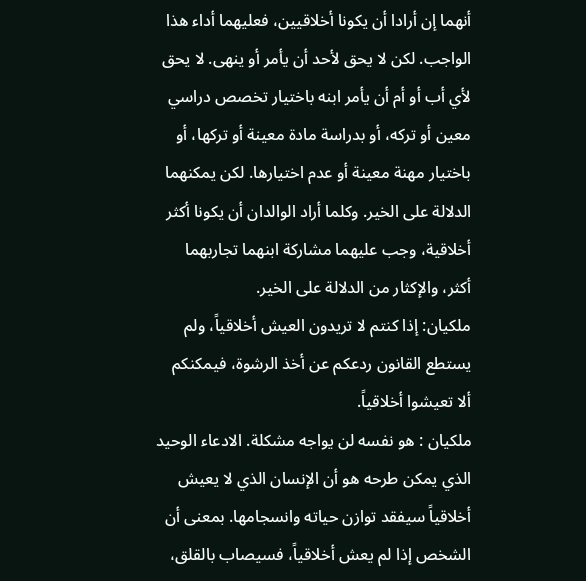أنهما إن أرادا أن يكونا أخلاقيين، فعليهما أداء هذا الواجب. لكن لا يحق لأحد أن يأمر أو ينهى. لا يحق لأي أب أو أم أن يأمر ابنه باختيار تخصص دراسي معين أو تركه، أو بدراسة مادة معينة أو تركها، أو باختيار مهنة معينة أو عدم اختيارها. لكن يمكنهما الدلالة على الخير. وكلما أراد الوالدان أن يكونا أكثر أخلاقية، وجب عليهما مشاركة ابنهما تجاربهما أكثر، والإكثار من الدلالة على الخير.
ملكيان: إذا كنتم لا تريدون العيش أخلاقياً، ولم يستطع القانون ردعكم عن أخذ الرشوة، فيمكنكم ألا تعيشوا أخلاقياً.
ملكيان : هو نفسه لن يواجه مشكلة. الادعاء الوحيد الذي يمكن طرحه هو أن الإنسان الذي لا يعيش أخلاقياً سيفقد توازن حياته وانسجامها. بمعنى أن الشخص إذا لم يعش أخلاقياً، فسيصاب بالقلق،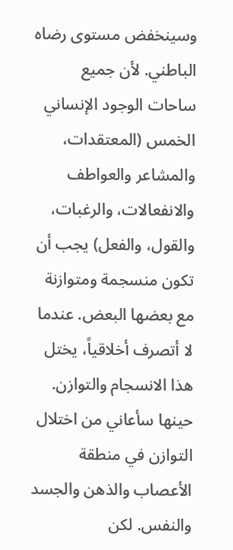وسينخفض مستوى رضاه الباطني. لأن جميع ساحات الوجود الإنساني الخمس (المعتقدات، والمشاعر والعواطف والانفعالات، والرغبات، والقول، والفعل) يجب أن تكون منسجمة ومتوازنة مع بعضها البعض. عندما لا أتصرف أخلاقياً، يختل هذا الانسجام والتوازن. حينها سأعاني من اختلال التوازن في منطقة الأعصاب والذهن والجسد والنفس. لكن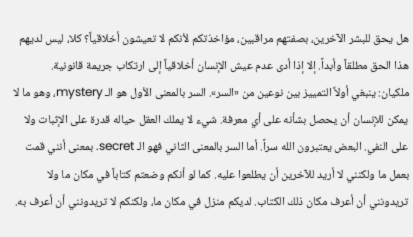هل يحق للبشر الآخرين، بصفتهم مراقبين، مؤاخذتكم لأنكم لا تعيشون أخلاقياً؟ كلا، ليس لديهم هذا الحق مطلقاً وأبداً. إلا إذا أدى عدم عيش الإنسان أخلاقياً إلى ارتكاب جريمة قانونية.
ملكيان: ينبغي أولاً التمييز بين نوعين من «السر». السر بالمعنى الأول هو الـ mystery، وهو ما لا يمكن للإنسان أن يحصل بشأنه على أي معرفة. شيء لا يملك العقل حياله قدرة على الإثبات ولا على النفي. البعض يعتبرون الله سراً. أما السر بالمعنى الثاني فهو الـ secret. بمعنى أنني قمت بعمل ما ولكنني لا أريد للآخرين أن يطلعوا عليه. كما لو أنكم وضعتم كتاباً في مكان ما ولا تريدونني أن أعرف مكان ذلك الكتاب. لديكم منزل في مكان ما، ولكنكم لا تريدونني أن أعرف به.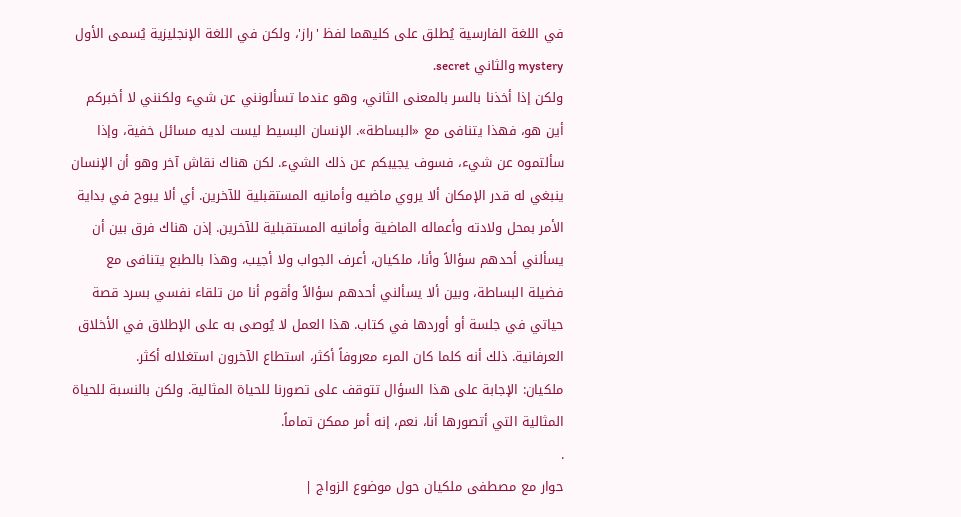في اللغة الفارسية يُطلق على كليهما لفظ 'راز'، ولكن في اللغة الإنجليزية يُسمى الأول mystery والثاني secret.
ولكن إذا أخذنا بالسر بالمعنى الثاني، وهو عندما تسألونني عن شيء ولكنني لا أخبركم أين هو، فهذا يتنافى مع «البساطة». الإنسان البسيط ليست لديه مسائل خفية، وإذا سألتموه عن شيء، فسوف يجيبكم عن ذلك الشيء. لكن هناك نقاش آخر وهو أن الإنسان ينبغي له قدر الإمكان ألا يروي ماضيه وأمانيه المستقبلية للآخرين. أي ألا يبوح في بداية الأمر بمحل ولادته وأعماله الماضية وأمانيه المستقبلية للآخرين. إذن هناك فرق بين أن يسألني أحدهم سؤالاً وأنا، ملكيان، أعرف الجواب ولا أجيب، وهذا بالطبع يتنافى مع فضيلة البساطة، وبين ألا يسألني أحدهم سؤالاً وأقوم أنا من تلقاء نفسي بسرد قصة حياتي في جلسة أو أوردها في كتاب. هذا العمل لا يُوصى به على الإطلاق في الأخلاق العرفانية. ذلك أنه كلما كان المرء معروفاً أكثر، استطاع الآخرون استغلاله أكثر.
ملكيان: الإجابة على هذا السؤال تتوقف على تصورنا للحياة المثالية. ولكن بالنسبة للحياة المثالية التي أتصورها أنا، نعم، إنه أمر ممكن تماماً.
.
حوار مع مصطفى ملكيان حول موضوع الزواج |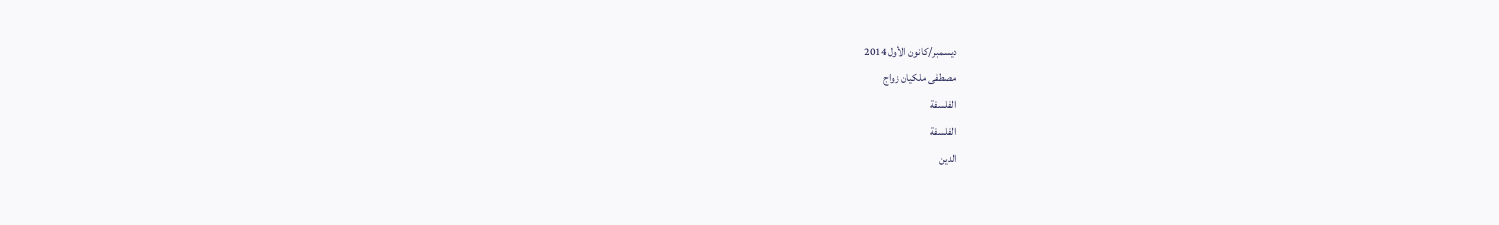ديسمبر/كانون الأول 2014
مصطفى ملكيان زواج
الفلسفة
الفلسفة
الدين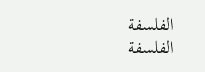الفلسفة
الفلسفة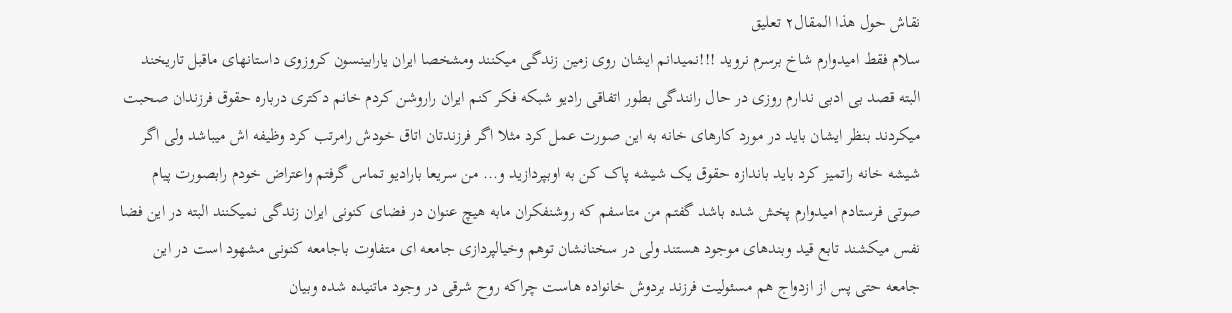نقاش حول هذا المقال٢ تعليق
سلام فقط امیدوارم شاخ برسرم نروید !!!نمیدانم ایشان روی زمین زندگی میکنند ومشخصا ایران یارابینسون کروزوی داستانهای ماقبل تاریخند البته قصد بی ادبی ندارم روزی در حال رانندگی بطور اتفاقی رادیو شبکه فکر کنم ایران راروشن کردم خانم دکتری درباره حقوق فرزندان صحبت میکردند بنظر ایشان باید در مورد کارهای خانه به این صورت عمل کرد مثلا اگر فرزندتان اتاق خودش رامرتب کرد وظیفه اش میباشد ولی اگر شیشه خانه راتمیز کرد باید باندازه حقوق یک شیشه پاک کن به اوبپردازید و... من سریعا بارادیو تماس گرفتم واعتراض خودم رابصورت پیام صوتی فرستادم امیدوارم پخش شده باشد گفتم من متاسفم که روشنفکران مابه هیچ عنوان در فضای کنونی ایران زندگی نمیکنند البته در این فضا نفس میکشند تابع قید وبندهای موجود هستند ولی در سخنانشان توهم وخیالپردازی جامعه ای متفاوت باجامعه کنونی مشهود است در این جامعه حتی پس از ازدواج هم مسئولیت فرزند بردوش خانواده هاست چراکه روح شرقی در وجود ماتنیده شده وبیان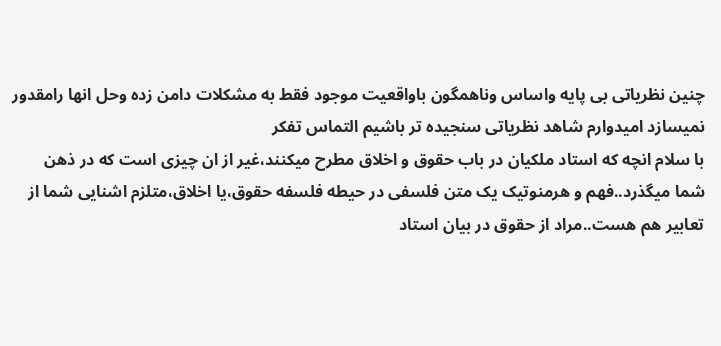چنین نظریاتی بی پایه واساس وناهمگون باواقعیت موجود فقط به مشکلات دامن زده وحل انها رامقدور نمیسازد امیدوارم شاهد نظریاتی سنجیده تر باشیم التماس تفکر
با سلام انچه که استاد ملکیان در باب حقوق و اخلاق مطرح میکنند،غیر از ان چیزی است که در ذهن شما میگذرد..فهم و هرمنوتیک یک متن فلسفی در حیطه فلسفه حقوق،یا اخلاق،متلزم اشنایی شما از تعابیر هم هست..مراد از حقوق در بیان استاد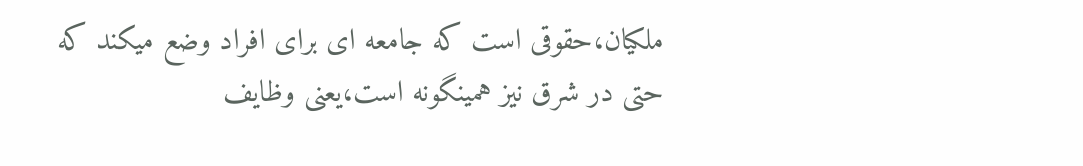ملکیان،حقوقی است که جامعه ای برای افراد وضع میکند که حتی در شرق نیز همینگونه است،یعنی وظایف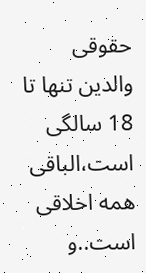حقوقی والدین تنها تا 18 سالگی است،الباقی همه اخلاقی است..و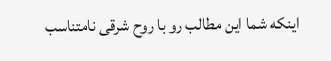اینکه شما این مطالب رو با روح شرقی نامتناسب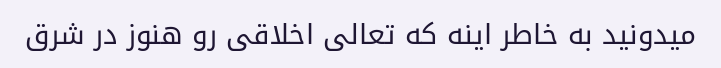میدونید به خاطر اینه که تعالی اخلاقی رو هنوز در شرق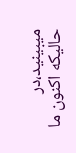میبینید،در حالیکه اکنون ما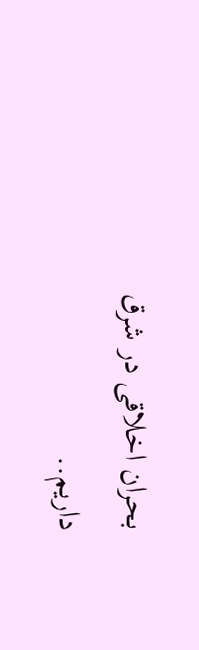بحران اخلاقی در شرق داریم..